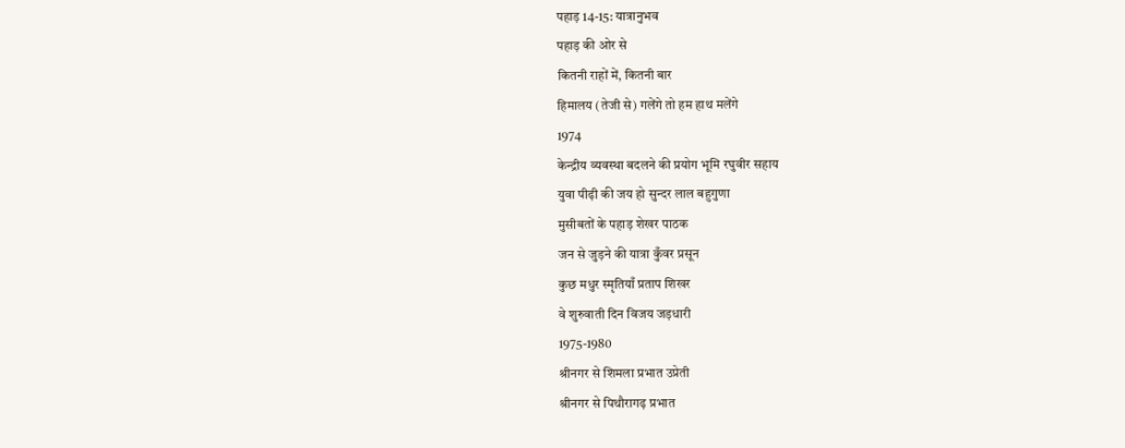पहाड़ 14-15: यात्रानुभव
पहाड़ की ओर से
कितनी राहों में, कितनी बार
हिमालय (तेजी से) गलेंगे तो हम हाथ मलेंगे
1974
केन्द्रीय व्यवस्था बदलने की प्रयोग भूमि रघुवीर सहाय
युवा पीढ़ी की जय हो सुन्दर लाल बहुगुणा
मुसीबतों के पहाड़ शेखर पाठक
जन से जुड़ने की यात्रा कुँवर प्रसून
कुछ मधुर स्मृतियाँ प्रताप शिखर
वे शुरुवाती दिन विजय जड़धारी
1975-1980
श्रीनगर से शिमला प्रभात उप्रेती
श्रीनगर से पिथौरागढ़ प्रभात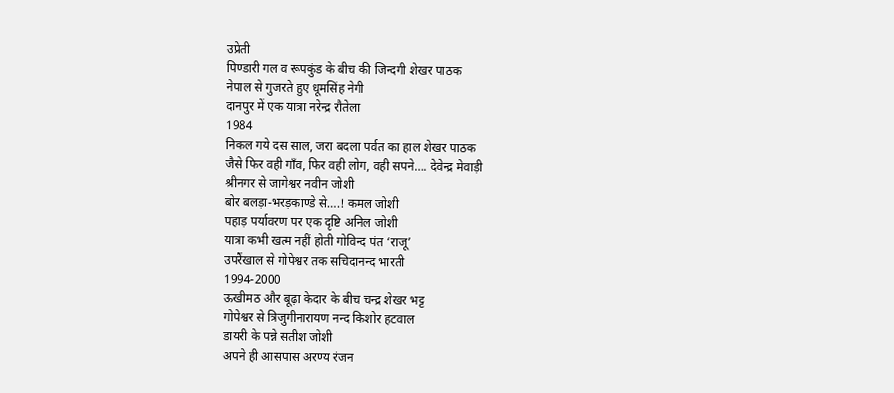उप्रेती
पिण्डारी गल व रूपकुंड के बीच की जिन्दगी शेखर पाठक
नेपाल से गुजरते हुए धूमसिंह नेगी
दानपुर में एक यात्रा नरेन्द्र रौतेला
1984
निकल गये दस साल, जरा बदला पर्वत का हाल शेखर पाठक
जैसे फिर वही गाँव, फिर वही लोग, वही सपने…. देवेन्द्र मेवाड़ी
श्रीनगर से जागेश्वर नवीन जोशी
बोर बलड़ा-भरड़काण्डे से….! कमल जोशी
पहाड़ पर्यावरण पर एक दृष्टि अनिल जोशी
यात्रा कभी खत्म नहीं होती गोविन्द पंत ‘राजू’
उपरैंखाल से गोपेश्वर तक सचिदानन्द भारती
1994-2000
ऊखीमठ और बूढ़ा केदार के बीच चन्द्र शेखर भट्ट
गोपेश्वर से त्रिजुगीनारायण नन्द किशोर हटवाल
डायरी के पन्ने सतीश जोशी
अपने ही आसपास अरण्य रंजन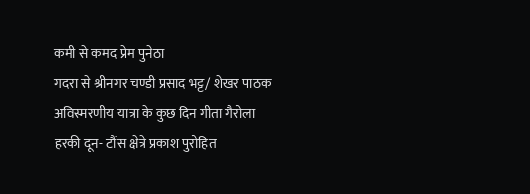कमी से कमद प्रेम पुनेठा
गदरा से श्रीनगर चण्डी प्रसाद भट्ट/ शेखर पाठक
अविस्मरणीय यात्रा के कुछ दिन गीता गैरोला
हरकी दून- टौंस क्षेत्रे प्रकाश पुरोहित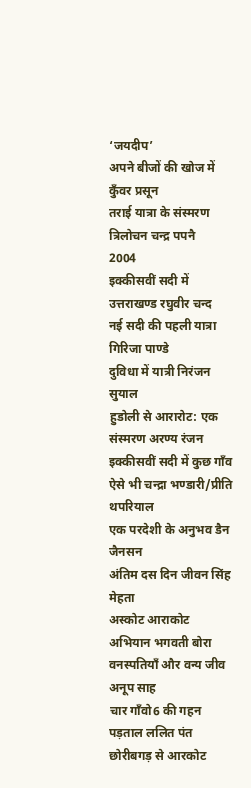‘जयदीप’
अपने बीजों की खोज में कुँवर प्रसून
तराई यात्रा के संस्मरण त्रिलोचन चन्द्र पपनै
2004
इक्कीसवीं सदी में उत्तराखण्ड रघुवीर चन्द
नई सदी की पहली यात्रा गिरिजा पाण्डे
दुविधा में यात्री निरंजन सुयाल
हुडोली से आरारोट: एक संस्मरण अरण्य रंजन
इक्कीसवीं सदी में कुछ गाँव ऐसे भी चन्द्रा भण्डारी/प्रीति थपरियाल
एक परदेशी के अनुभव डैन जैनसन
अंतिम दस दिन जीवन सिंह मेहता
अस्कोट आराकोट अभियान भगवती बोरा
वनस्पतियाँ और वन्य जीव अनूप साह
चार गाँवो6 की गहन पड़ताल ललित पंत
छोरीबगड़ से आरकोट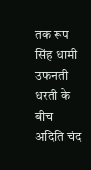तक रूप सिंह धामी
उफनती धरती के बीच अदिति चंद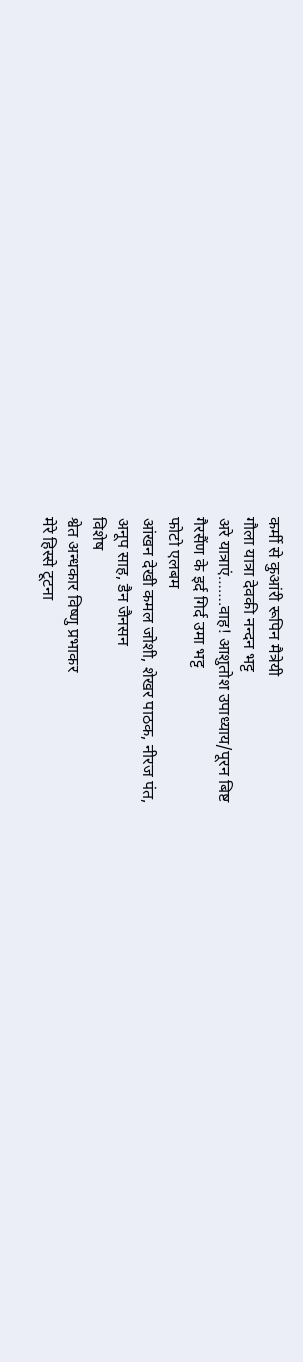कर्मी से कुआंरी रूपिन मैत्रेयी
गौला यात्रा देवकी नन्दन भट्ट
अरे यात्राएं…….वाह! आशुतोश उपाध्याय/पूरन बिष्ट
गैरसैंण के इर्द गिर्द उमा भट्ट
फोटो एलबम
आंखन देखी कमल जोशी, शेखर पाठक, नीरज पंत,
अनूप साह, डैन जैनसन
विशेष
श्वेत अन्धकार विष्णु प्रभाकर
मेरे हिस्से टूटना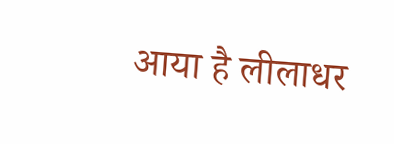आया है लीलाधर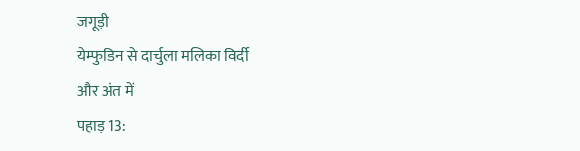जगूड़ी
येम्फुडिन से दार्चुला मलिका विर्दी
और अंत में
पहाड़ 13: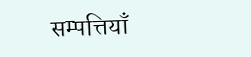सम्पत्तियाँ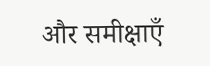और समीक्षाएँ